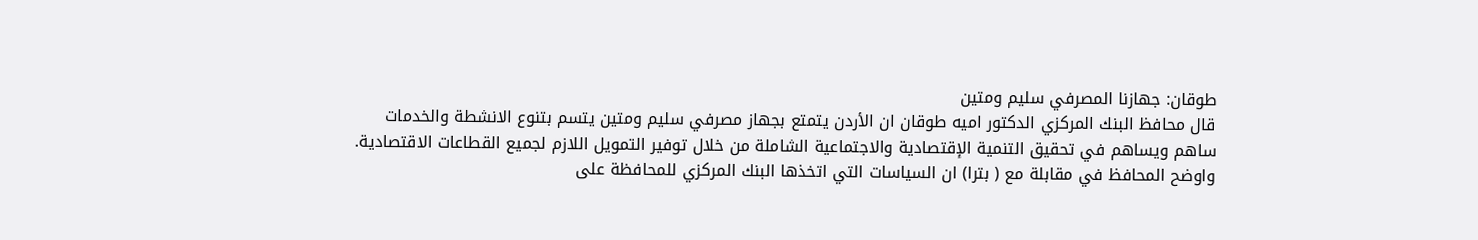طوقان: جهازنا المصرفي سليم ومتين
قال محافظ البنك المركزي الدكتور اميه طوقان ان الأردن يتمتع بجهاز مصرفي سليم ومتين يتسم بتنوع الانشطة والخدمات ساهم ويساهم في تحقيق التنمية الإقتصادية والاجتماعية الشاملة من خلال توفير التمويل اللازم لجميع القطاعات الاقتصادية.
واوضح المحافظ في مقابلة مع ( بترا) ان السياسات التي اتخذها البنك المركزي للمحافظة على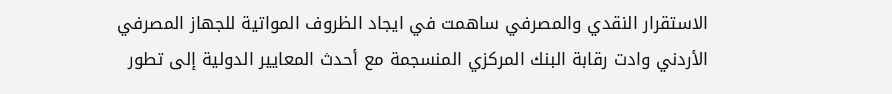الاستقرار النقدي والمصرفي ساهمت في ايجاد الظروف المواتية للجهاز المصرفي الأردني وادت رقابة البنك المركزي المنسجمة مع أحدث المعايير الدولية إلى تطور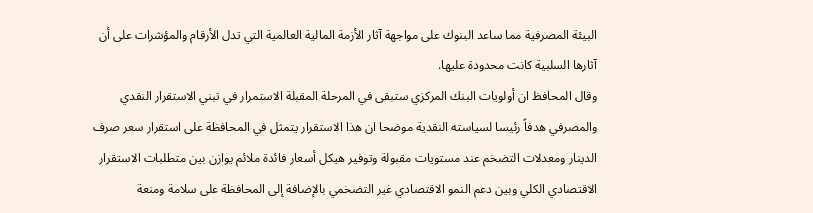البيئة المصرفية مما ساعد البنوك على مواجهة آثار الأزمة المالية العالمية التي تدل الأرقام والمؤشرات على أن آثارها السلبية كانت محدودة عليها.
وقال المحافظ ان أولويات البنك المركزي ستبقى في المرحلة المقبلة الاستمرار في تبني الاستقرار النقدي والمصرفي هدفاً رئيسا لسياسته النقدية موضحا ان هذا الاستقرار يتمثل في المحافظة على استقرار سعر صرف الدينار ومعدلات التضخم عند مستويات مقبولة وتوفير هيكل أسعار فائدة ملائم يوازن بين متطلبات الاستقرار الاقتصادي الكلي وبين دعم النمو الاقتصادي غير التضخمي بالإضافة إلى المحافظة على سلامة ومنعة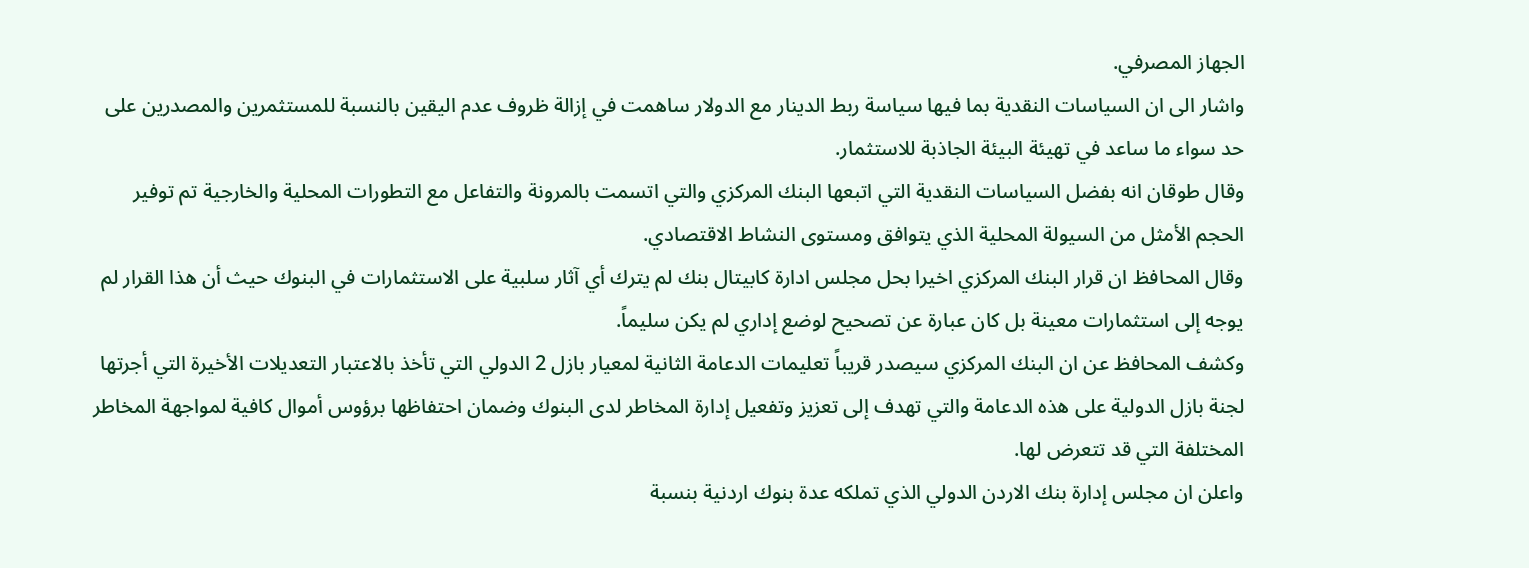الجهاز المصرفي.
واشار الى ان السياسات النقدية بما فيها سياسة ربط الدينار مع الدولار ساهمت في إزالة ظروف عدم اليقين بالنسبة للمستثمرين والمصدرين على حد سواء ما ساعد في تهيئة البيئة الجاذبة للاستثمار.
وقال طوقان انه بفضل السياسات النقدية التي اتبعها البنك المركزي والتي اتسمت بالمرونة والتفاعل مع التطورات المحلية والخارجية تم توفير الحجم الأمثل من السيولة المحلية الذي يتوافق ومستوى النشاط الاقتصادي.
وقال المحافظ ان قرار البنك المركزي اخيرا بحل مجلس ادارة كابيتال بنك لم يترك أي آثار سلبية على الاستثمارات في البنوك حيث أن هذا القرار لم يوجه إلى استثمارات معينة بل كان عبارة عن تصحيح لوضع إداري لم يكن سليماً.
وكشف المحافظ عن ان البنك المركزي سيصدر قريباً تعليمات الدعامة الثانية لمعيار بازل 2 الدولي التي تأخذ بالاعتبار التعديلات الأخيرة التي أجرتها لجنة بازل الدولية على هذه الدعامة والتي تهدف إلى تعزيز وتفعيل إدارة المخاطر لدى البنوك وضمان احتفاظها برؤوس أموال كافية لمواجهة المخاطر المختلفة التي قد تتعرض لها.
واعلن ان مجلس إدارة بنك الاردن الدولي الذي تملكه عدة بنوك اردنية بنسبة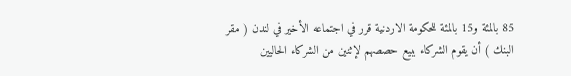85 بالمئة و15 بالمئة للحكومة الاردنية قرر في اجتماعه الأخير في لندن ( مقر البنك ) أن يقوم الشركاء ببيع حصصهم لإثنين من الشركاء الحاليين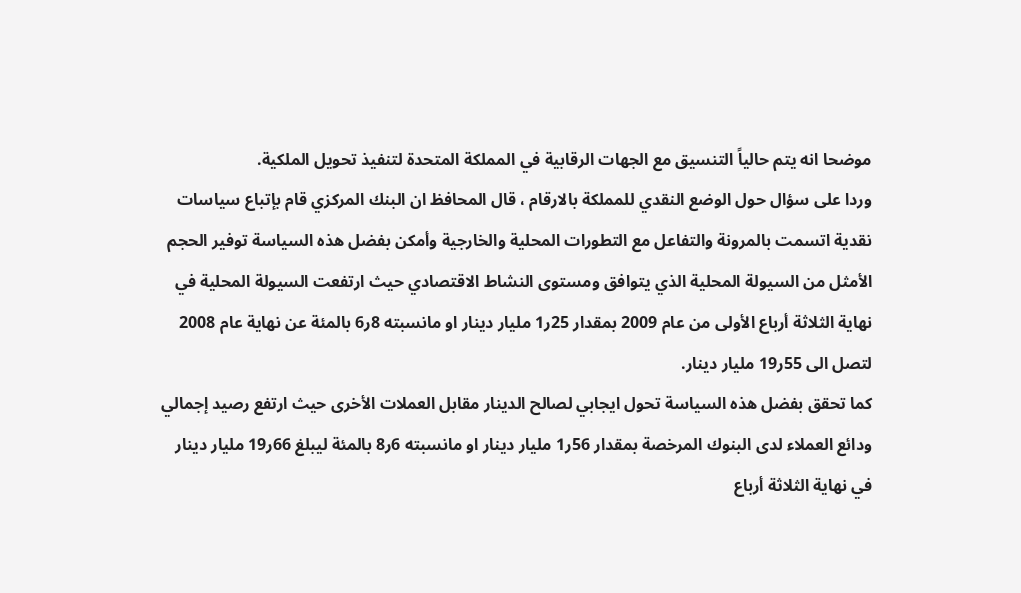موضحا انه يتم حالياً التنسيق مع الجهات الرقابية في المملكة المتحدة لتنفيذ تحويل الملكية.
وردا على سؤال حول الوضع النقدي للمملكة بالارقام ، قال المحافظ ان البنك المركزي قام بإتباع سياسات نقدية اتسمت بالمرونة والتفاعل مع التطورات المحلية والخارجية وأمكن بفضل هذه السياسة توفير الحجم الأمثل من السيولة المحلية الذي يتوافق ومستوى النشاط الاقتصادي حيث ارتفعت السيولة المحلية في نهاية الثلاثة أرباع الأولى من عام 2009 بمقدار 25ر1 مليار دينار او مانسبته 8ر6 بالمئة عن نهاية عام 2008 لتصل الى 55ر19 مليار دينار.
كما تحقق بفضل هذه السياسة تحول ايجابي لصالح الدينار مقابل العملات الأخرى حيث ارتفع رصيد إجمالي ودائع العملاء لدى البنوك المرخصة بمقدار 56ر1 مليار دينار او مانسبته 6ر8 بالمئة ليبلغ 66ر19 مليار دينار في نهاية الثلاثة أرباع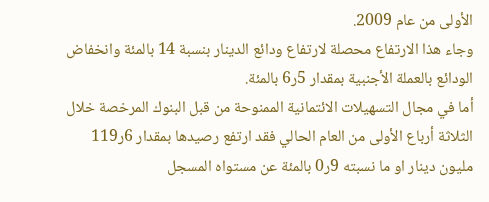الأولى من عام 2009.
وجاء هذا الارتفاع محصلة لارتفاع ودائع الدينار بنسبة 14 بالمئة وانخفاض الودائع بالعملة الأجنبية بمقدار 5ر6 بالمئة.
أما في مجال التسهيلات الائتمانية الممنوحة من قبل البنوك المرخصة خلال الثلاثة أرباع الأولى من العام الحالي فقد ارتفع رصيدها بمقدار 6ر119 مليون دينار او ما نسبته 9ر0 بالمئة عن مستواه المسجل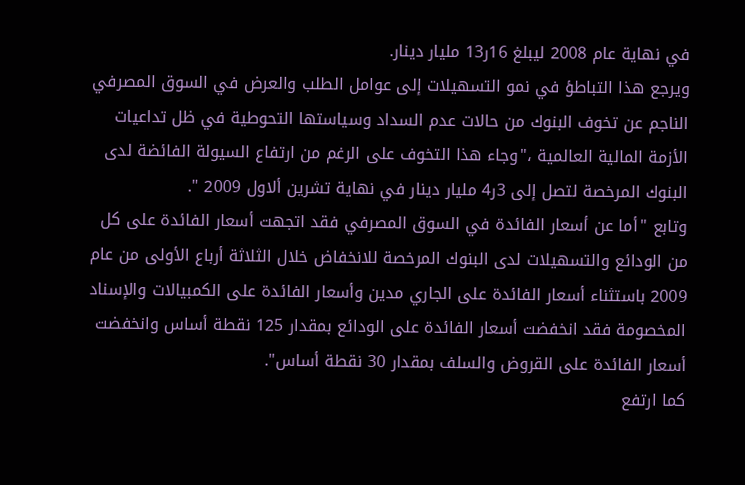في نهاية عام 2008 ليبلغ 16ر13 مليار دينار.
ويرجع هذا التباطؤ في نمو التسهيلات إلى عوامل الطلب والعرض في السوق المصرفي الناجم عن تخوف البنوك من حالات عدم السداد وسياستها التحوطية في ظل تداعيات الأزمة المالية العالمية ،"وجاء هذا التخوف على الرغم من ارتفاع السيولة الفائضة لدى البنوك المرخصة لتصل إلى 3ر4 مليار دينار في نهاية تشرين ألاول 2009 ".
وتابع "أما عن أسعار الفائدة في السوق المصرفي فقد اتجهت أسعار الفائدة على كل من الودائع والتسهيلات لدى البنوك المرخصة للانخفاض خلال الثلاثة أرباع الأولى من عام 2009 باستثناء أسعار الفائدة على الجاري مدين وأسعار الفائدة على الكمبيالات والإسناد المخصومة فقد انخفضت أسعار الفائدة على الودائع بمقدار 125 نقطة أساس وانخفضت أسعار الفائدة على القروض والسلف بمقدار 30 نقطة أساس".
كما ارتفع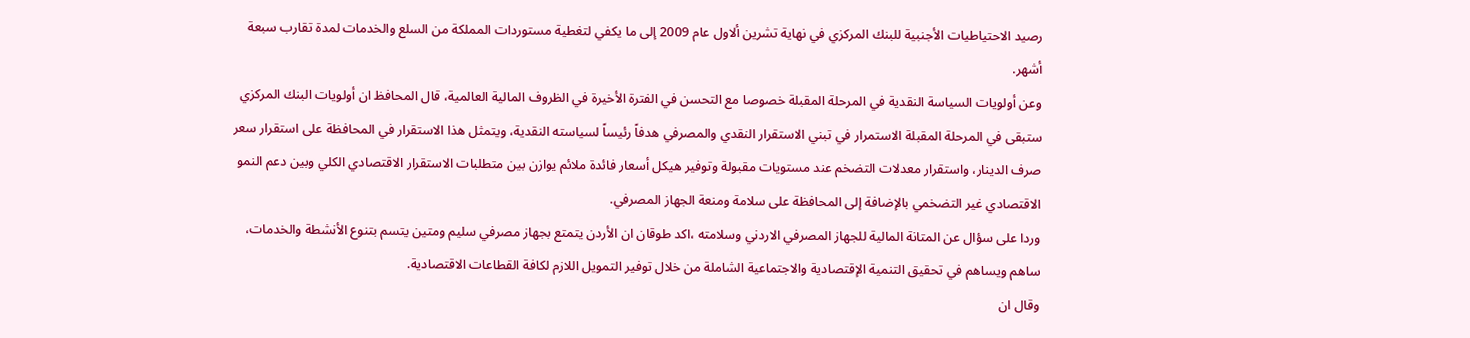رصيد الاحتياطيات الأجنبية للبنك المركزي في نهاية تشرين ألاول عام 2009 إلى ما يكفي لتغطية مستوردات المملكة من السلع والخدمات لمدة تقارب سبعة أشهر.
وعن أولويات السياسة النقدية في المرحلة المقبلة خصوصا مع التحسن في الفترة الأخيرة في الظروف المالية العالمية، قال المحافظ ان أولويات البنك المركزي ستبقى في المرحلة المقبلة الاستمرار في تبني الاستقرار النقدي والمصرفي هدفاً رئيساً لسياسته النقدية، ويتمثل هذا الاستقرار في المحافظة على استقرار سعر صرف الدينار، واستقرار معدلات التضخم عند مستويات مقبولة وتوفير هيكل أسعار فائدة ملائم يوازن بين متطلبات الاستقرار الاقتصادي الكلي وبين دعم النمو الاقتصادي غير التضخمي بالإضافة إلى المحافظة على سلامة ومنعة الجهاز المصرفي.
وردا على سؤال عن المتانة المالية للجهاز المصرفي الاردني وسلامته ،اكد طوقان ان الأردن يتمتع بجهاز مصرفي سليم ومتين يتسم بتنوع الأنشطة والخدمات، ساهم ويساهم في تحقيق التنمية الإقتصادية والاجتماعية الشاملة من خلال توفير التمويل اللازم لكافة القطاعات الاقتصادية.
وقال ان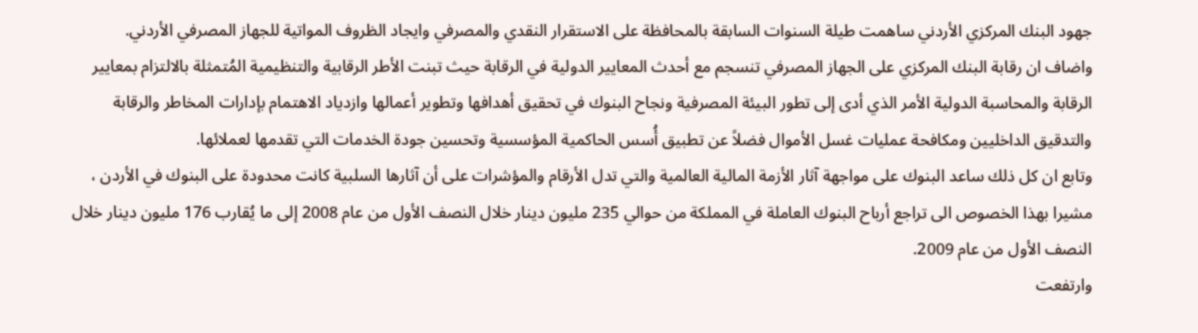جهود البنك المركزي الأردني ساهمت طيلة السنوات السابقة بالمحافظة على الاستقرار النقدي والمصرفي وايجاد الظروف المواتية للجهاز المصرفي الأردني.
واضاف ان رقابة البنك المركزي على الجهاز المصرفي تنسجم مع أحدث المعايير الدولية في الرقابة حيث تبنت الأطر الرقابية والتنظيمية المُتمثلة بالالتزام بمعايير الرقابة والمحاسبة الدولية الأمر الذي أدى إلى تطور البيئة المصرفية ونجاح البنوك في تحقيق أهدافها وتطوير أعمالها وازدياد الاهتمام بإدارات المخاطر والرقابة والتدقيق الداخليين ومكافحة عمليات غسل الأموال فضلاً عن تطبيق أُسس الحاكمية المؤسسية وتحسين جودة الخدمات التي تقدمها لعملائها.
وتابع ان كل ذلك ساعد البنوك على مواجهة آثار الأزمة المالية العالمية والتي تدل الأرقام والمؤشرات على أن آثارها السلبية كانت محدودة على البنوك في الأردن ، مشيرا بهذا الخصوص الى تراجع أرباح البنوك العاملة في المملكة من حوالي 235 مليون دينار خلال النصف الأول من عام 2008 إلى ما يُقارب 176 مليون دينار خلال النصف الأول من عام 2009.
وارتفعت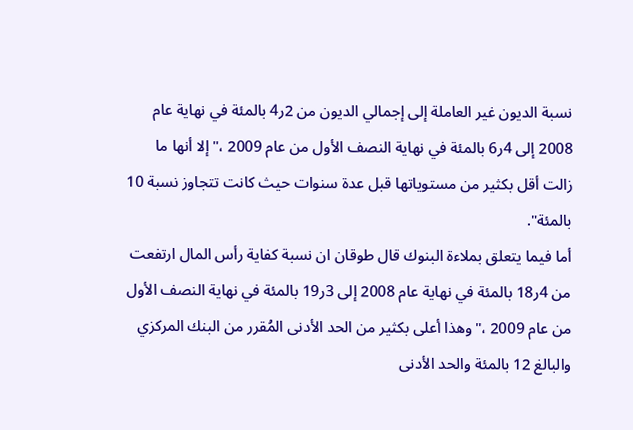نسبة الديون غير العاملة إلى إجمالي الديون من 2ر4 بالمئة في نهاية عام 2008 إلى 4ر6 بالمئة في نهاية النصف الأول من عام 2009 ،"إلا أنها ما زالت أقل بكثير من مستوياتها قبل عدة سنوات حيث كانت تتجاوز نسبة 10 بالمئة".
أما فيما يتعلق بملاءة البنوك قال طوقان ان نسبة كفاية رأس المال ارتفعت من 4ر18 بالمئة في نهاية عام 2008 إلى 3ر19 بالمئة في نهاية النصف الأول من عام 2009 ،"وهذا أعلى بكثير من الحد الأدنى المُقرر من البنك المركزي والبالغ 12 بالمئة والحد الأدنى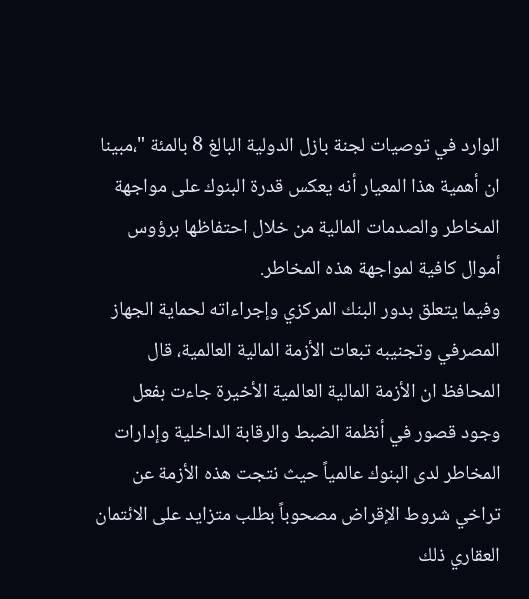الوارد في توصيات لجنة بازل الدولية البالغ 8 بالمئة "،مبينا ان أهمية هذا المعيار أنه يعكس قدرة البنوك على مواجهة المخاطر والصدمات المالية من خلال احتفاظها برؤوس أموال كافية لمواجهة هذه المخاطر.
وفيما يتعلق بدور البنك المركزي وإجراءاته لحماية الجهاز المصرفي وتجنيبه تبعات الأزمة المالية العالمية، قال المحافظ ان الأزمة المالية العالمية الأخيرة جاءت بفعل وجود قصور في أنظمة الضبط والرقابة الداخلية وإدارات المخاطر لدى البنوك عالمياً حيث نتجت هذه الأزمة عن تراخي شروط الإقراض مصحوباً بطلب متزايد على الائتمان العقاري ذلك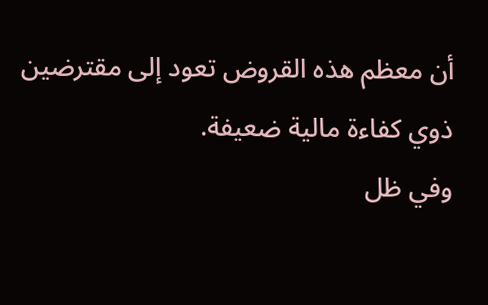أن معظم هذه القروض تعود إلى مقترضين ذوي كفاءة مالية ضعيفة.
وفي ظل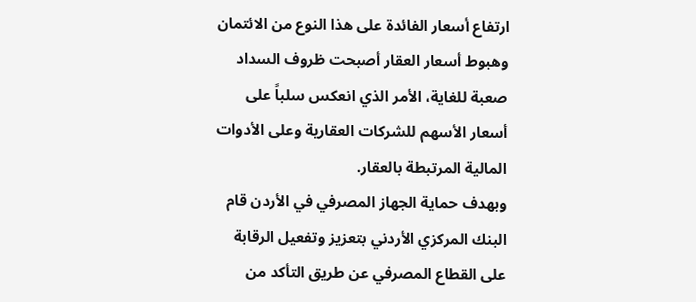ارتفاع أسعار الفائدة على هذا النوع من الائتمان وهبوط أسعار العقار أصبحت ظروف السداد صعبة للغاية، الأمر الذي انعكس سلباً على أسعار الأسهم للشركات العقارية وعلى الأدوات المالية المرتبطة بالعقار.
وبهدف حماية الجهاز المصرفي في الأردن قام البنك المركزي الأردني بتعزيز وتفعيل الرقابة على القطاع المصرفي عن طريق التأكد من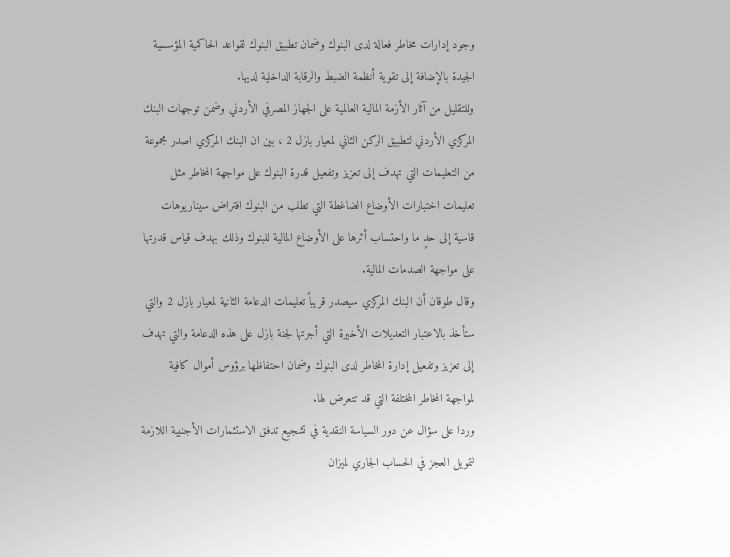وجود إدارات مخاطر فعالة لدى البنوك وضمان تطبيق البنوك لقواعد الحاكمية المؤسسية الجيدة بالإضافة إلى تقوية أنظمة الضبط والرقابة الداخلية لديها.
وللتقليل من آثار الأزمة المالية العالمية على الجهاز المصرفي الأردني وضمن توجهات البنك المركزي الأردني لتطبيق الركن الثاني لمعيار بازل 2 ، بين ان البنك المركزي اصدر مجموعة من التعليمات التي تهدف إلى تعزيز وتفعيل قدرة البنوك على مواجهة المخاطر مثل تعليمات اختبارات الأوضاع الضاغطة التي تطلب من البنوك افتراض سيناريوهات قاسية إلى حدٍ ما واحتساب أثرها على الأوضاع المالية للبنوك وذلك بهدف قياس قدرتها على مواجهة الصدمات المالية.
وقال طوقان أن البنك المركزي سيصدر قريباً تعليمات الدعامة الثانية لمعيار بازل 2 والتي ستأخذ بالاعتبار التعديلات الأخيرة التي أجرتها لجنة بازل على هذه الدعامة والتي تهدف إلى تعزيز وتفعيل إدارة المخاطر لدى البنوك وضمان احتفاظها برؤوس أموال كافية لمواجهة المخاطر المختلفة التي قد تتعرض لها.
وردا على سؤال عن دور السياسة النقدية في تشجيع تدفق الاستثمارات الأجنبية اللازمة لتمويل العجز في الحساب الجاري لميزان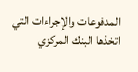المدفوعات والإجراءات التي اتخذها البنك المركزي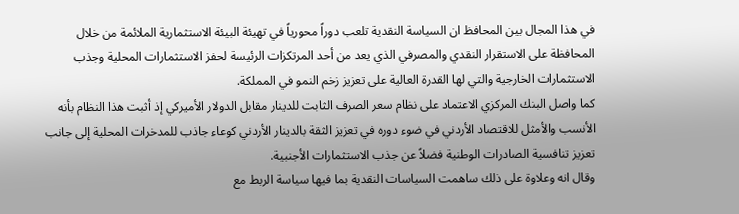في هذا المجال بين المحافظ ان السياسة النقدية تلعب دوراً محورياً في تهيئة البيئة الاستثمارية الملائمة من خلال المحافظة على الاستقرار النقدي والمصرفي الذي يعد من أحد المرتكزات الرئيسة لحفز الاستثمارات المحلية وجذب الاستثمارات الخارجية والتي لها القدرة العالية على تعزيز زخم النمو في المملكة.
كما واصل البنك المركزي الاعتماد على نظام سعر الصرف الثابت للدينار مقابل الدولار الأميركي إذ أثبت هذا النظام بأنه الأنسب والأمثل للاقتصاد الأردني في ضوء دوره في تعزيز الثقة بالدينار الأردني كوعاء جاذب للمدخرات المحلية إلى جانب تعزيز تنافسية الصادرات الوطنية فضلاً عن جذب الاستثمارات الأجنبية.
وقال انه وعلاوة على ذلك ساهمت السياسات النقدية بما فيها سياسة الربط مع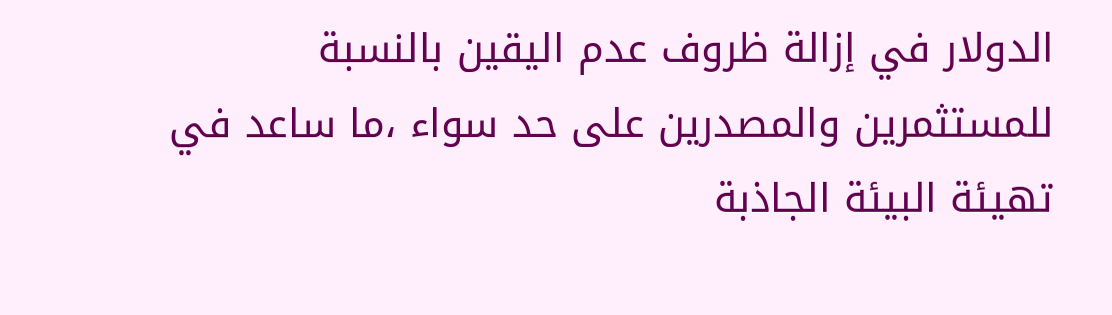الدولار في إزالة ظروف عدم اليقين بالنسبة للمستثمرين والمصدرين على حد سواء ،ما ساعد في تهيئة البيئة الجاذبة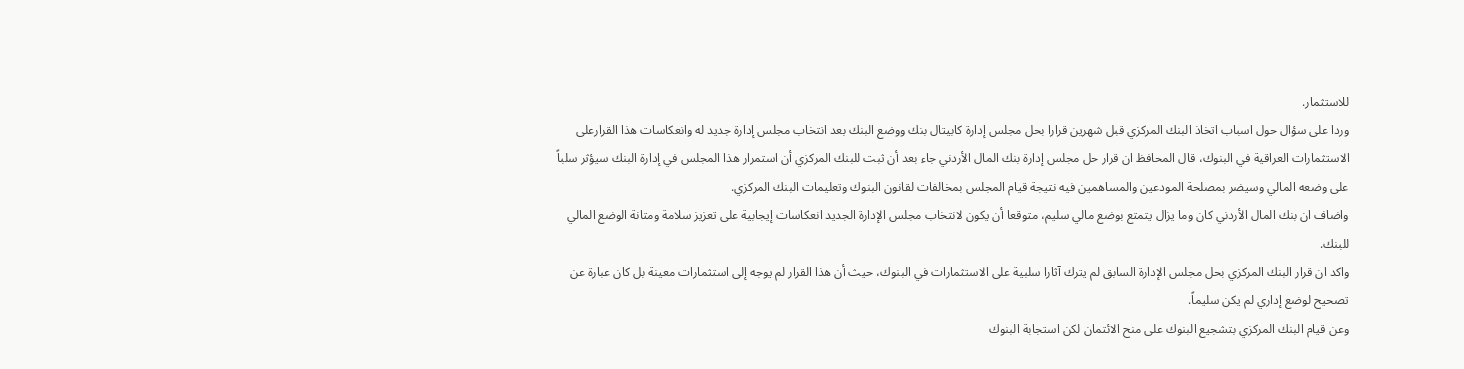للاستثمار.
وردا على سؤال حول اسباب اتخاذ البنك المركزي قبل شهرين قرارا بحل مجلس إدارة كابيتال بنك ووضع البنك بعد انتخاب مجلس إدارة جديد له وانعكاسات هذا القرارعلى الاستثمارات العراقية في البنوك، قال المحافظ ان قرار حل مجلس إدارة بنك المال الأردني جاء بعد أن ثبت للبنك المركزي أن استمرار هذا المجلس في إدارة البنك سيؤثر سلباً على وضعه المالي وسيضر بمصلحة المودعين والمساهمين فيه نتيجة قيام المجلس بمخالفات لقانون البنوك وتعليمات البنك المركزي.
واضاف ان بنك المال الأردني كان وما يزال يتمتع بوضع مالي سليم، متوقعا أن يكون لانتخاب مجلس الإدارة الجديد انعكاسات إيجابية على تعزيز سلامة ومتانة الوضع المالي للبنك.
واكد ان قرار البنك المركزي بحل مجلس الإدارة السابق لم يترك آثارا سلبية على الاستثمارات في البنوك، حيث أن هذا القرار لم يوجه إلى استثمارات معينة بل كان عبارة عن تصحيح لوضع إداري لم يكن سليماً.
وعن قيام البنك المركزي بتشجيع البنوك على منح الائتمان لكن استجابة البنوك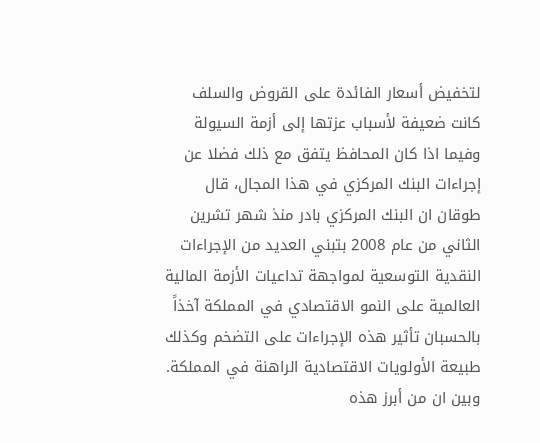لتخفيض أسعار الفائدة على القروض والسلف كانت ضعيفة لأسباب عزتها إلى أزمة السيولة وفيما اذا كان المحافظ يتفق مع ذلك فضلا عن إجراءات البنك المركزي في هذا المجال، قال طوقان ان البنك المركزي بادر منذ شهر تشرين الثاني من عام 2008 بتبني العديد من الإجراءات النقدية التوسعية لمواجهة تداعيات الأزمة المالية العالمية على النمو الاقتصادي في المملكة آخذاً بالحسبان تأثير هذه الإجراءات على التضخم وكذلك طبيعة الأولويات الاقتصادية الراهنة في المملكة.
وبين ان من أبرز هذه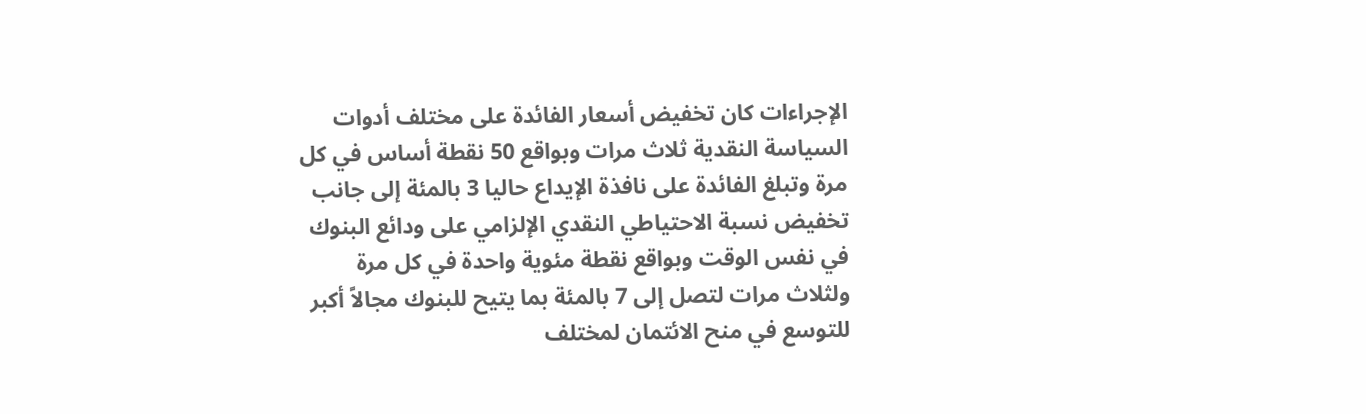الإجراءات كان تخفيض أسعار الفائدة على مختلف أدوات السياسة النقدية ثلاث مرات وبواقع 50 نقطة أساس في كل مرة وتبلغ الفائدة على نافذة الإيداع حاليا 3 بالمئة إلى جانب تخفيض نسبة الاحتياطي النقدي الإلزامي على ودائع البنوك في نفس الوقت وبواقع نقطة مئوية واحدة في كل مرة ولثلاث مرات لتصل إلى 7 بالمئة بما يتيح للبنوك مجالاً أكبر للتوسع في منح الائتمان لمختلف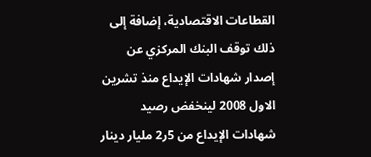القطاعات الاقتصادية، إضافة إلى ذلك توقف البنك المركزي عن إصدار شهادات الإيداع منذ تشرين الاول 2008 لينخفض رصيد شهادات الإيداع من 5ر2 مليار دينار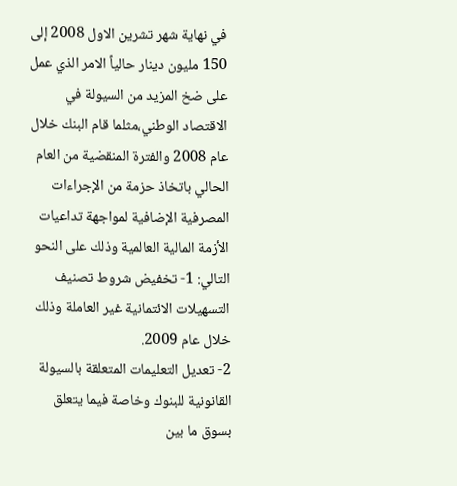في نهاية شهر تشرين الاول 2008 إلى 150 مليون دينار حالياً الامر الذي عمل على ضخ المزيد من السيولة في الاقتصاد الوطني،مثلما قام البنك خلال عام 2008 والفترة المنقضية من العام الحالي باتخاذ حزمة من الإجراءات المصرفية الإضافية لمواجهة تداعيات الأزمة المالية العالمية وذلك على النحو التالي: 1- تخفيض شروط تصنيف التسهيلات الائتمانية غير العاملة وذلك خلال عام 2009.
2- تعديل التعليمات المتعلقة بالسيولة القانونية للبنوك وخاصة فيما يتعلق بسوق ما بين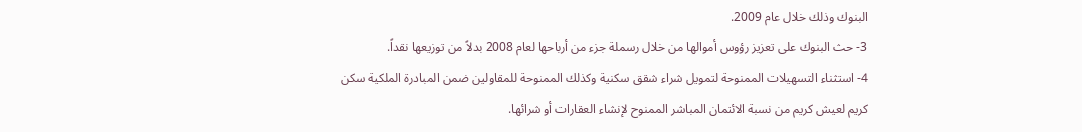البنوك وذلك خلال عام 2009.
3- حث البنوك على تعزيز رؤوس أموالها من خلال رسملة جزء من أرباحها لعام 2008 بدلاً من توزيعها نقداً.
4- استثناء التسهيلات الممنوحة لتمويل شراء شقق سكنية وكذلك الممنوحة للمقاولين ضمن المبادرة الملكية سكن كريم لعيش كريم من نسبة الائتمان المباشر الممنوح لإنشاء العقارات أو شرائها.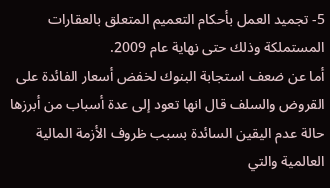5- تجميد العمل بأحكام التعميم المتعلق بالعقارات المستملكة وذلك حتى نهاية عام 2009.
أما عن ضعف استجابة البنوك لخفض أسعار الفائدة على القروض والسلف قال انها تعود إلى عدة أسباب من أبرزها حالة عدم اليقين السائدة بسبب ظروف الأزمة المالية العالمية والتي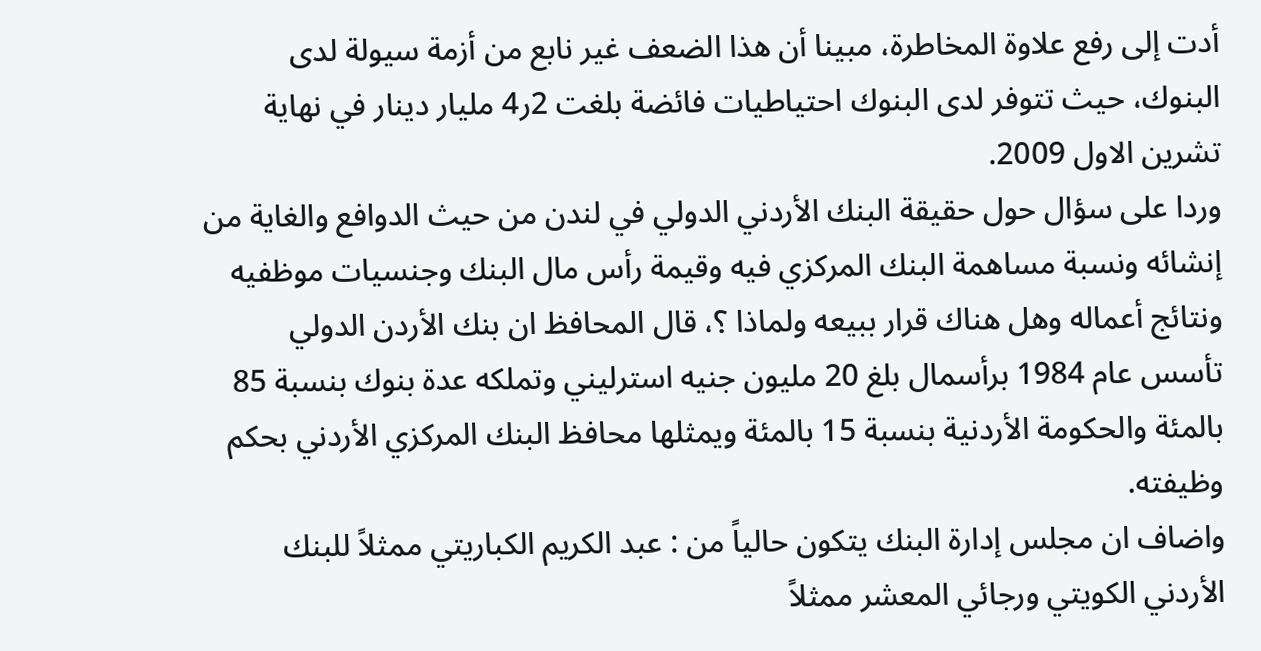أدت إلى رفع علاوة المخاطرة، مبينا أن هذا الضعف غير نابع من أزمة سيولة لدى البنوك، حيث تتوفر لدى البنوك احتياطيات فائضة بلغت 2ر4 مليار دينار في نهاية تشرين الاول 2009.
وردا على سؤال حول حقيقة البنك الأردني الدولي في لندن من حيث الدوافع والغاية من إنشائه ونسبة مساهمة البنك المركزي فيه وقيمة رأس مال البنك وجنسيات موظفيه ونتائج أعماله وهل هناك قرار ببيعه ولماذا ؟، قال المحافظ ان بنك الأردن الدولي تأسس عام 1984 برأسمال بلغ 20 مليون جنيه استرليني وتملكه عدة بنوك بنسبة 85 بالمئة والحكومة الأردنية بنسبة 15 بالمئة ويمثلها محافظ البنك المركزي الأردني بحكم وظيفته.
واضاف ان مجلس إدارة البنك يتكون حالياً من : عبد الكريم الكباريتي ممثلاً للبنك الأردني الكويتي ورجائي المعشر ممثلاً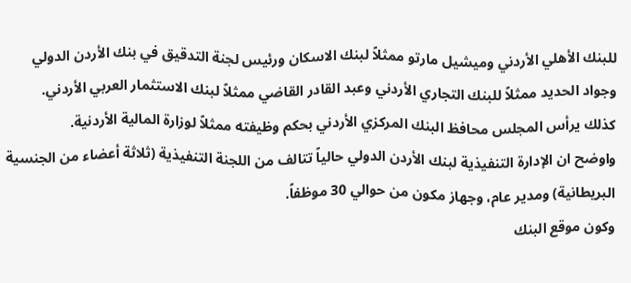للبنك الأهلي الأردني وميشيل مارتو ممثلاً لبنك الاسكان ورئيس لجنة التدقيق في بنك الأردن الدولي وجواد الحديد ممثلاً للبنك التجاري الأردني وعبد القادر القاضي ممثلاً لبنك الاستثمار العربي الأردني.
كذلك يرأس المجلس محافظ البنك المركزي الأردني بحكم وظيفته ممثلاً لوزارة المالية الأردنية.
واوضح ان الإدارة التنفيذية لبنك الأردن الدولي حالياً تتالف من اللجنة التنفيذية (ثلاثة أعضاء من الجنسية البريطانية) ومدير عام، وجهاز مكون من حوالي 30 موظفاً.
وكون موقع البنك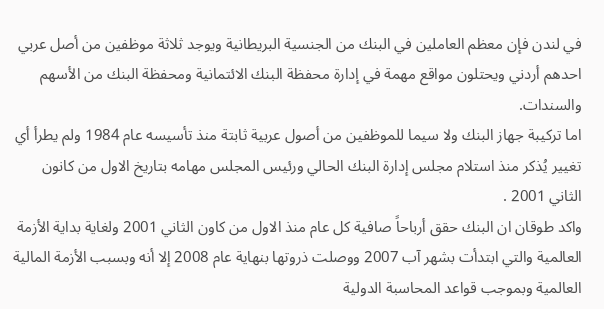في لندن فإن معظم العاملين في البنك من الجنسية البريطانية ويوجد ثلاثة موظفين من أصل عربي احدهم أردني ويحتلون مواقع مهمة في إدارة محفظة البنك الائتمانية ومحفظة البنك من الأسهم والسندات.
اما تركيبة جهاز البنك ولا سيما للموظفين من أصول عربية ثابتة منذ تأسيسه عام 1984 ولم يطرأ أي تغيير يُذكر منذ استلام مجلس إدارة البنك الحالي ورئيس المجلس مهامه بتاريخ الاول من كانون الثاني 2001 .
واكد طوقان ان البنك حقق أرباحاً صافية كل عام منذ الاول من كاون الثاني 2001 ولغاية بداية الأزمة العالمية والتي ابتدأت بشهر آب 2007 ووصلت ذروتها بنهاية عام 2008 إلا أنه وبسبب الأزمة المالية العالمية وبموجب قواعد المحاسبة الدولية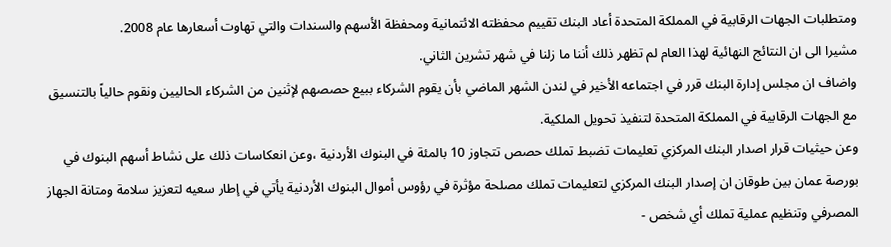ومتطلبات الجهات الرقابية في المملكة المتحدة أعاد البنك تقييم محفظته الائتمانية ومحفظة الأسهم والسندات والتي تهاوت أسعارها عام 2008.
مشيرا الى ان النتائج النهائية لهذا العام لم تظهر ذلك أننا ما زلنا في شهر تشرين الثاني.
واضاف ان مجلس إدارة البنك قرر في اجتماعه الأخير في لندن الشهر الماضي بأن يقوم الشركاء ببيع حصصهم لإثنين من الشركاء الحاليين ونقوم حالياً بالتنسيق مع الجهات الرقابية في المملكة المتحدة لتنفيذ تحويل الملكية.
وعن حيثيات قرار اصدار البنك المركزي تعليمات تضبط تملك حصص تتجاوز 10 بالمئة في البنوك الأردنية ،وعن انعكاسات ذلك على نشاط أسهم البنوك في بورصة عمان بين طوقان ان إصدار البنك المركزي لتعليمات تملك مصلحة مؤثرة في رؤوس أموال البنوك الأردنية يأتي في إطار سعيه لتعزيز سلامة ومتانة الجهاز المصرفي وتنظيم عملية تملك أي شخص -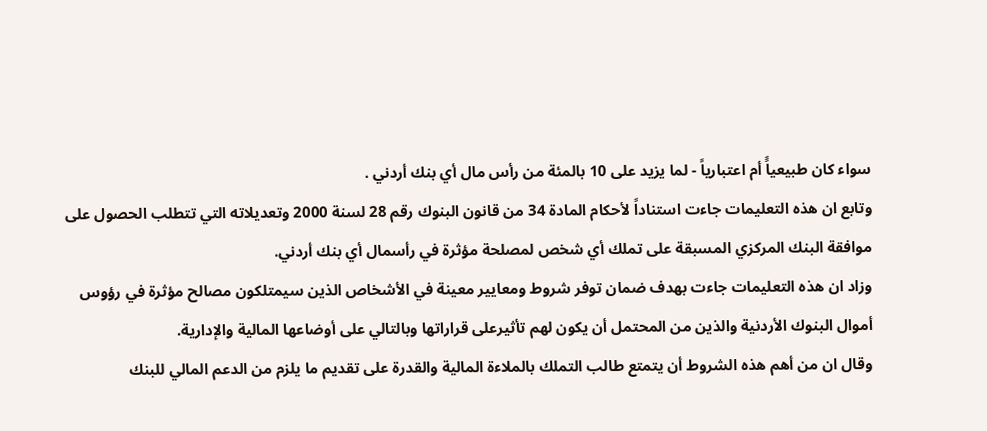سواء كان طبيعياًَ أم اعتبارياً - لما يزيد على 10 بالمئة من رأس مال أي بنك أردني .
وتابع ان هذه التعليمات جاءت استناداً لأحكام المادة 34 من قانون البنوك رقم 28 لسنة 2000 وتعديلاته التي تتطلب الحصول على موافقة البنك المركزي المسبقة على تملك أي شخص لمصلحة مؤثرة في رأسمال أي بنك أردني.
وزاد ان هذه التعليمات جاءت بهدف ضمان توفر شروط ومعايير معينة في الأشخاص الذين سيمتلكون مصالح مؤثرة في رؤوس أموال البنوك الأردنية والذين من المحتمل أن يكون لهم تأثيرعلى قراراتها وبالتالي على أوضاعها المالية والإدارية.
وقال ان من أهم هذه الشروط أن يتمتع طالب التملك بالملاءة المالية والقدرة على تقديم ما يلزم من الدعم المالي للبنك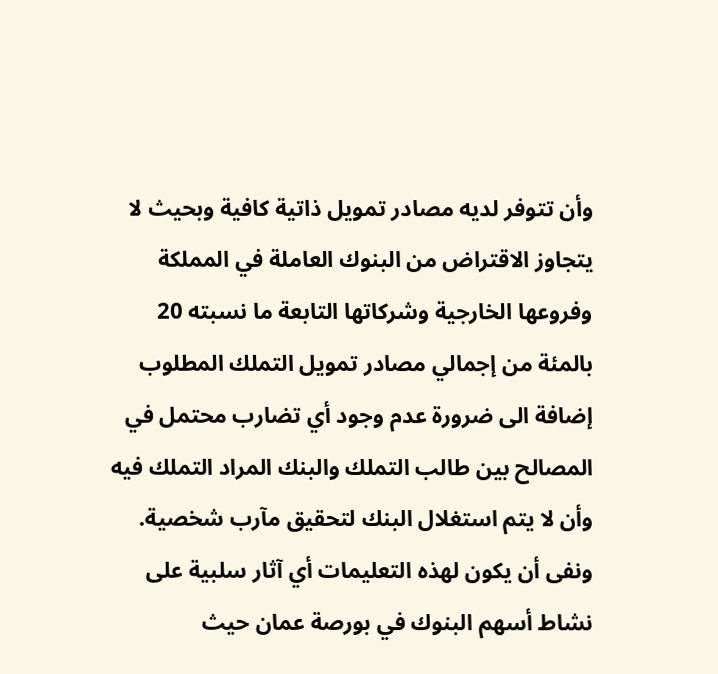وأن تتوفر لديه مصادر تمويل ذاتية كافية وبحيث لا يتجاوز الاقتراض من البنوك العاملة في المملكة وفروعها الخارجية وشركاتها التابعة ما نسبته 20 بالمئة من إجمالي مصادر تمويل التملك المطلوب إضافة الى ضرورة عدم وجود أي تضارب محتمل في المصالح بين طالب التملك والبنك المراد التملك فيه وأن لا يتم استغلال البنك لتحقيق مآرب شخصية.
ونفى أن يكون لهذه التعليمات أي آثار سلبية على نشاط أسهم البنوك في بورصة عمان حيث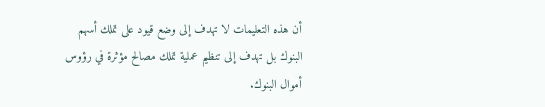أن هذه التعليمات لا تهدف إلى وضع قيود على تملك أسهم البنوك بل تهدف إلى تنظيم عملية تملك مصالح مؤثرة في رؤوس أموال البنوك.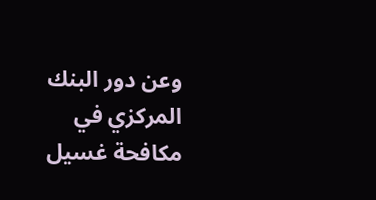وعن دور البنك المركزي في مكافحة غسيل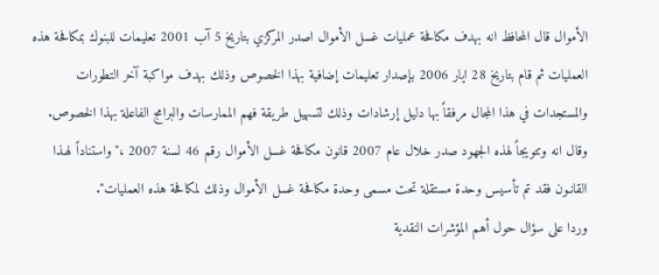الأموال قال المحافظ انه بهدف مكافحة عمليات غسل الأموال اصدر المركزي بتاريخ 5 آب 2001 تعليمات للبنوك بمكافحة هذه العمليات ثم قام بتاريخ 28 ايار 2006 بإصدار تعليمات إضافية بهذا الخصوص وذلك بهدف مواكبة آخر التطورات والمستجدات في هذا المجال مرفقاً بها دليل إرشادات وذلك لتسهيل طريقة فهم الممارسات والبرامج الفاعلة بهذا الخصوص.
وقال انه وتتويجاً لهذه الجهود صدر خلال عام 2007 قانون مكافحة غسل الأموال رقم 46 لسنة 2007 ،"واستناداً لهـذا القانـون فقد تم تأسيس وحدة مستقلة تحت مسمى وحدة مكافحة غسل الأموال وذلك لمكافحة هذه العمليات".
وردا على سؤال حول أهم المؤشرات النقدية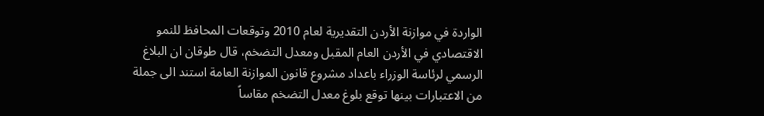الواردة في موازنة الأردن التقديرية لعام 2010 وتوقعات المحافظ للنمو الاقتصادي في الأردن العام المقبل ومعدل التضخم، قال طوقان ان البلاغ الرسمي لرئاسة الوزراء باعداد مشروع قانون الموازنة العامة استند الى جملة من الاعتبارات بينها توقع بلوغ معدل التضخم مقاساً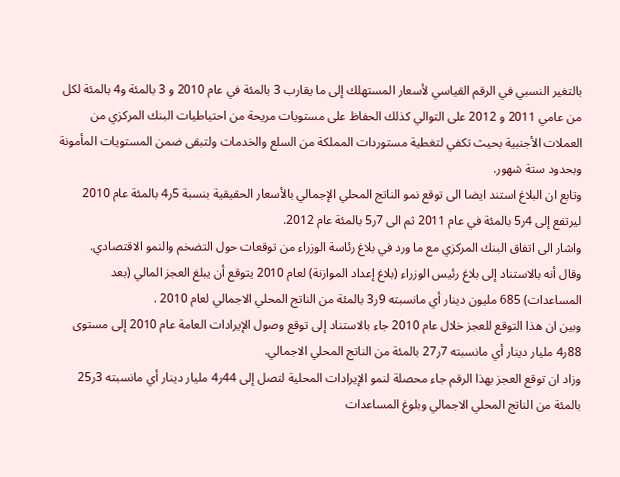بالتغير النسبي في الرقم القياسي لأسعار المستهلك إلى ما يقارب 3 بالمئة في عام 2010 و 3 بالمئة و4 بالمئة لكل من عامي 2011 و 2012 على التوالي كذلك الحفاظ على مستويات مريحة من احتياطيات البنك المركزي من العملات الأجنبية بحيث تكفي لتغطية مستوردات المملكة من السلع والخدمات ولتبقى ضمن المستويات المأمونة وبحدود ستة شهور.
وتابع ان البلاغ استند ايضا الى توقع نمو الناتج المحلي الإجمالي بالأسعار الحقيقية بنسبة 5ر4 بالمئة عام 2010 ليرتفع إلى 4ر5 بالمئة في عام 2011 ثم الى 7ر5 بالمئة عام 2012.
واشار الى اتفاق البنك المركزي مع ما ورد في بلاغ رئاسة الوزراء من توقعات حول التضخم والنمو الاقتصادي.
وقال أنه بالاستناد إلى بلاغ رئيس الوزراء (بلاغ إعداد الموازنة) لعام 2010 يتوقع أن يبلغ العجز المالي (بعد المساعدات) 685 مليون دينار أي مانسبته 9ر3 بالمئة من الناتج المحلي الاجمالي لعام 2010 .
وبين ان هذا التوقع للعجز خلال عام 2010 جاء بالاستناد إلى توقع وصول الإيرادات العامة عام 2010 إلى مستوى 88ر4 مليار دينار أي مانسبته 7ر27 بالمئة من الناتج المحلي الاجمالي.
وزاد ان توقع العجز بهذا الرقم جاء محصلة لنمو الإيرادات المحلية لتصل إلى 44ر4 مليار دينار أي مانسبته 3ر25 بالمئة من الناتج المحلي الاجمالي وبلوغ المساعدات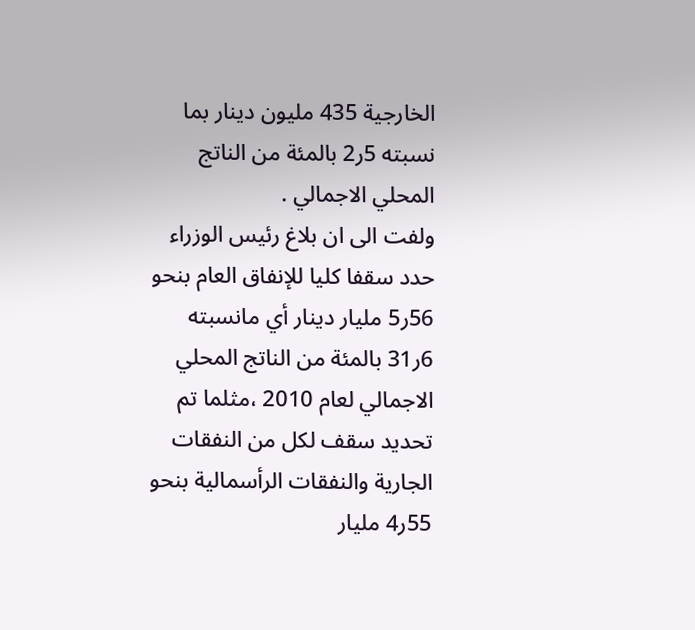الخارجية 435 مليون دينار بما نسبته 5ر2 بالمئة من الناتج المحلي الاجمالي .
ولفت الى ان بلاغ رئيس الوزراء حدد سقفا كليا للإنفاق العام بنحو 56ر5 مليار دينار أي مانسبته 6ر31 بالمئة من الناتج المحلي الاجمالي لعام 2010 ،مثلما تم تحديد سقف لكل من النفقات الجارية والنفقات الرأسمالية بنحو 55ر4 مليار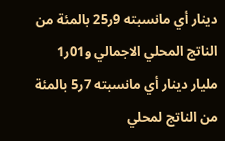دينار أي مانسبته 9ر25 بالمئة من الناتج المحلي الاجمالي و01ر1 مليار دينار أي مانسبته 7ر5 بالمئة من الناتج لمحلي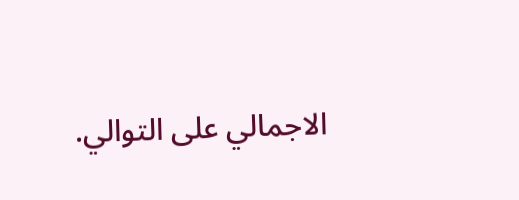الاجمالي على التوالي.